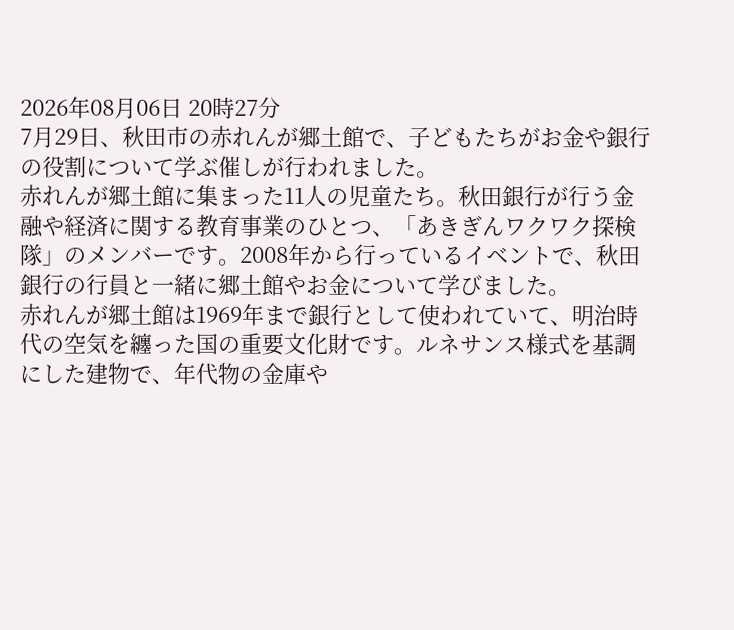2026年08月06日 20時27分
7月29日、秋田市の赤れんが郷土館で、子どもたちがお金や銀行の役割について学ぶ催しが行われました。
赤れんが郷土館に集まった11人の児童たち。秋田銀行が行う金融や経済に関する教育事業のひとつ、「あきぎんワクワク探検隊」のメンバーです。2008年から行っているイベントで、秋田銀行の行員と一緒に郷土館やお金について学びました。
赤れんが郷土館は1969年まで銀行として使われていて、明治時代の空気を纏った国の重要文化財です。ルネサンス様式を基調にした建物で、年代物の金庫や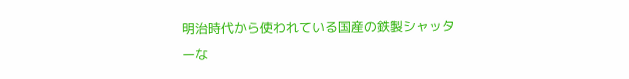明治時代から使われている国産の鉄製シャッターな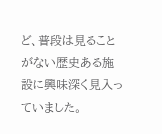ど、普段は見ることがない歴史ある施設に興味深く見入っていました。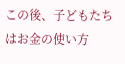この後、子どもたちはお金の使い方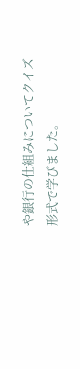や銀行の仕組みについてクイズ形式で学びました。